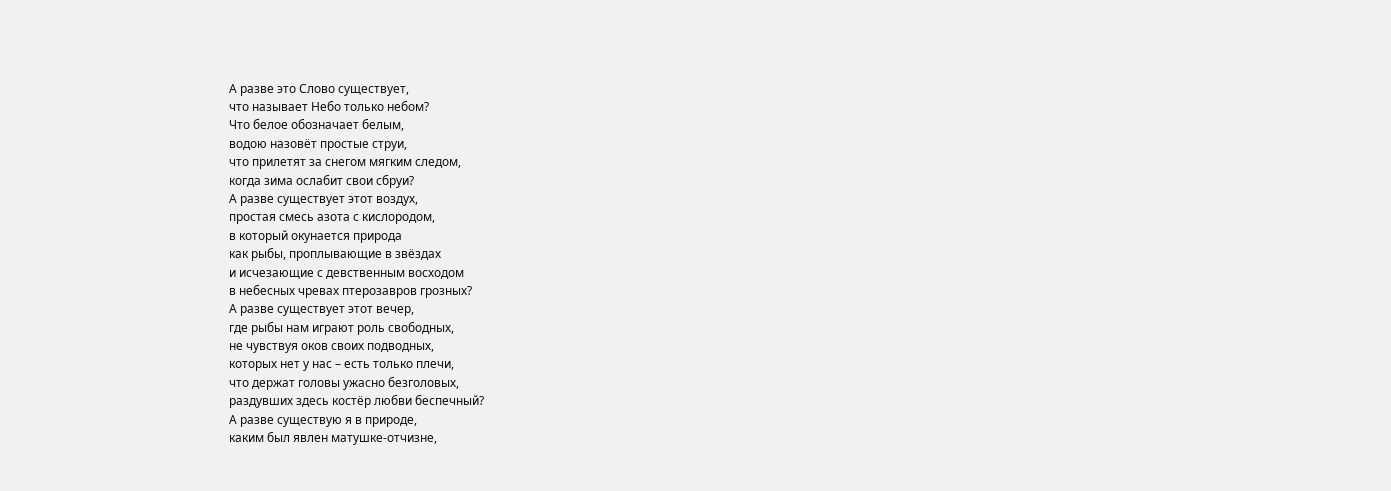А разве это Слово существует,
что называет Небо только небом?
Что белое обозначает белым,
водою назовёт простые струи,
что прилетят за снегом мягким следом,
когда зима ослабит свои сбруи?
А разве существует этот воздух,
простая смесь азота с кислородом,
в который окунается природа
как рыбы, проплывающие в звёздах
и исчезающие с девственным восходом
в небесных чревах птерозавров грозных?
А разве существует этот вечер,
где рыбы нам играют роль свободных,
не чувствуя оков своих подводных,
которых нет у нас – есть только плечи,
что держат головы ужасно безголовых,
раздувших здесь костёр любви беспечный?
А разве существую я в природе,
каким был явлен матушке-отчизне,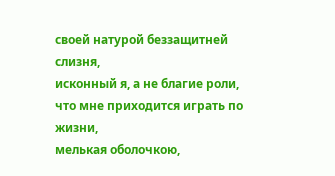своей натурой беззащитней слизня,
исконный я, а не благие роли,
что мне приходится играть по жизни,
мелькая оболочкою,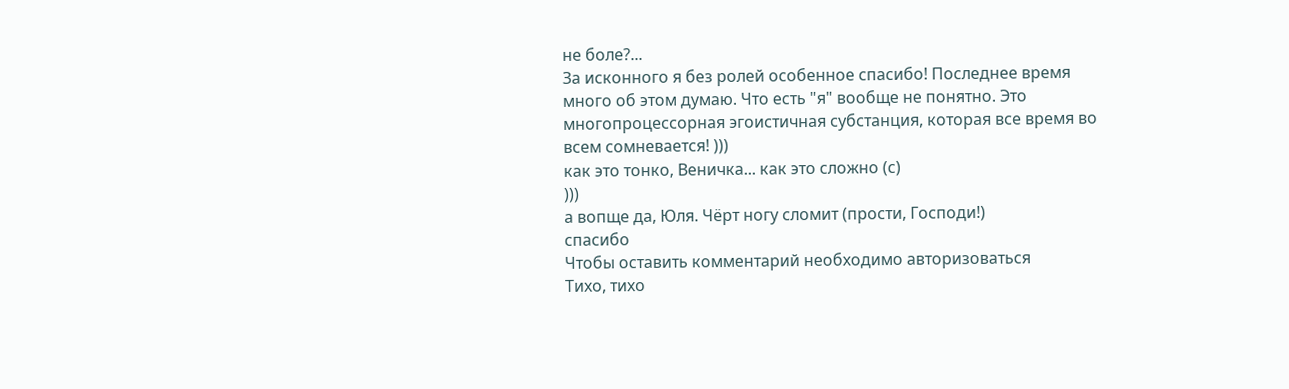не боле?...
За исконного я без ролей особенное спасибо! Последнее время много об этом думаю. Что есть "я" вообще не понятно. Это многопроцессорная эгоистичная субстанция, которая все время во всем сомневается! )))
как это тонко, Веничка... как это сложно (с)
)))
а вопще да, Юля. Чёрт ногу сломит (прости, Господи!)
спасибо
Чтобы оставить комментарий необходимо авторизоваться
Тихо, тихо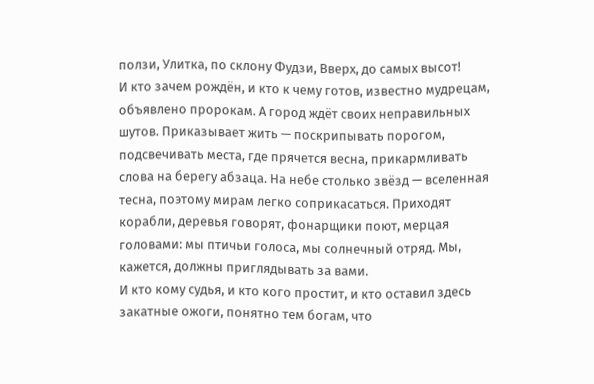ползи, Улитка, по склону Фудзи, Вверх, до самых высот!
И кто зачем рождëн, и кто к чему готов, известно мудрецам, объявлено пророкам. А город ждëт своих неправильных шутов. Приказывает жить — поскрипывать порогом, подсвечивать места, где прячется весна, прикармливать слова на берегу абзаца. На небе столько звëзд — вселенная тесна, поэтому мирам легко соприкасаться. Приходят корабли, деревья говорят, фонарщики поют, мерцая головами: мы птичьи голоса, мы солнечный отряд. Мы, кажется, должны приглядывать за вами.
И кто кому судья, и кто кого простит, и кто оставил здесь закатные ожоги, понятно тем богам, что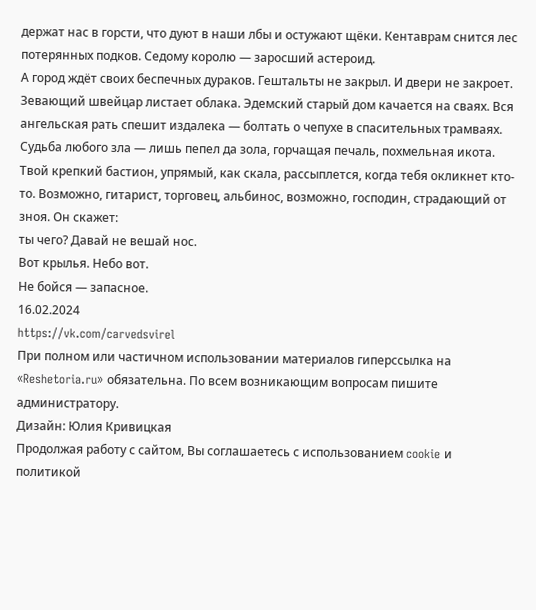держат нас в горсти, что дуют в наши лбы и остужают щëки. Кентаврам снится лес потерянных подков. Седому королю — заросший астероид.
А город ждëт своих беспечных дураков. Гештальты не закрыл. И двери не закроет. Зевающий швейцар листает облака. Эдемский старый дом качается на сваях. Вся ангельская рать спешит издалека — болтать о чепухе в спасительных трамваях. Судьба любого зла — лишь пепел да зола, горчащая печаль, похмельная икота. Твой крепкий бастион, упрямый, как скала, рассыплется, когда тебя окликнет кто-то. Возможно, гитарист, торговец, альбинос, возможно, господин, страдающий от зноя. Он скажет:
ты чего? Давай не вешай нос.
Вот крылья. Небо вот.
Не бойся — запасное.
16.02.2024
https://vk.com/carvedsvirel
При полном или частичном использовании материалов гиперссылка на «Reshetoria.ru» обязательна. По всем возникающим вопросам пишите администратору.
Дизайн: Юлия Кривицкая
Продолжая работу с сайтом, Вы соглашаетесь с использованием cookie и политикой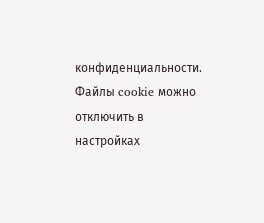конфиденциальности. Файлы cookie можно отключить в настройках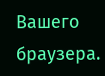Вашего браузера.